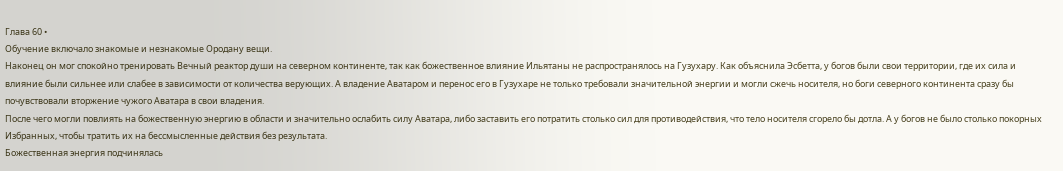Глава 60 •
Обучение включало знакомые и незнакомые Ородану вещи.
Наконец он мог спокойно тренировать Вечный реактор души на северном континенте, так как божественное влияние Ильятаны не распространялось на Гузухару. Как объяснила Эсбетта, у богов были свои территории, где их сила и влияние были сильнее или слабее в зависимости от количества верующих. А владение Аватаром и перенос его в Гузухаре не только требовали значительной энергии и могли сжечь носителя, но боги северного континента сразу бы почувствовали вторжение чужого Аватара в свои владения.
После чего могли повлиять на божественную энергию в области и значительно ослабить силу Аватара, либо заставить его потратить столько сил для противодействия, что тело носителя сгорело бы дотла. А у богов не было столько покорных Избранных, чтобы тратить их на бессмысленные действия без результата.
Божественная энергия подчинялась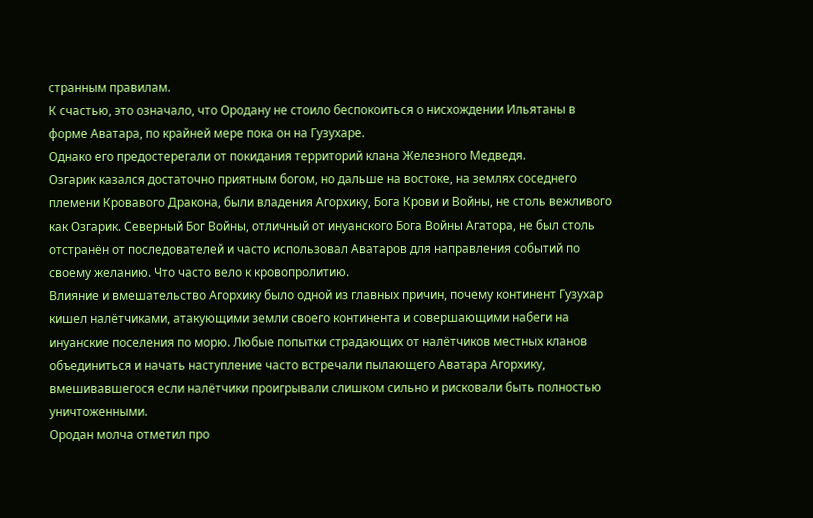странным правилам.
К счастью, это означало, что Ородану не стоило беспокоиться о нисхождении Ильятаны в форме Аватара, по крайней мере пока он на Гузухаре.
Однако его предостерегали от покидания территорий клана Железного Медведя.
Озгарик казался достаточно приятным богом, но дальше на востоке, на землях соседнего племени Кровавого Дракона, были владения Агорхику, Бога Крови и Войны, не столь вежливого как Озгарик. Северный Бог Войны, отличный от инуанского Бога Войны Агатора, не был столь отстранён от последователей и часто использовал Аватаров для направления событий по своему желанию. Что часто вело к кровопролитию.
Влияние и вмешательство Агорхику было одной из главных причин, почему континент Гузухар кишел налётчиками, атакующими земли своего континента и совершающими набеги на инуанские поселения по морю. Любые попытки страдающих от налётчиков местных кланов объединиться и начать наступление часто встречали пылающего Аватара Агорхику, вмешивавшегося если налётчики проигрывали слишком сильно и рисковали быть полностью уничтоженными.
Ородан молча отметил про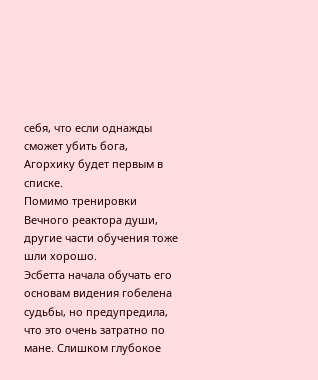себя, что если однажды сможет убить бога, Агорхику будет первым в списке.
Помимо тренировки Вечного реактора души, другие части обучения тоже шли хорошо.
Эсбетта начала обучать его основам видения гобелена судьбы, но предупредила, что это очень затратно по мане. Слишком глубокое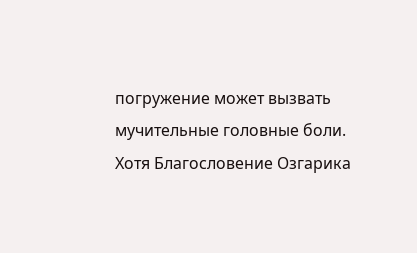погружение может вызвать мучительные головные боли. Хотя Благословение Озгарика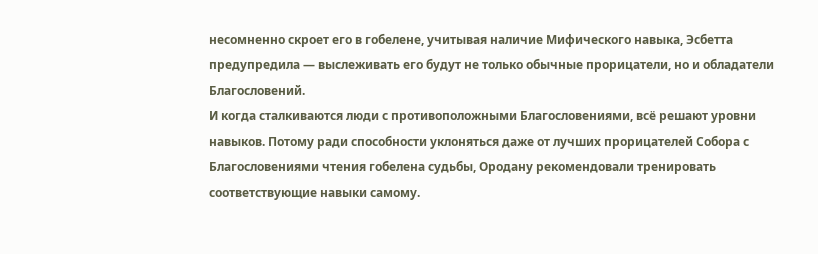несомненно скроет его в гобелене, учитывая наличие Мифического навыка, Эсбетта предупредила — выслеживать его будут не только обычные прорицатели, но и обладатели Благословений.
И когда сталкиваются люди с противоположными Благословениями, всё решают уровни навыков. Потому ради способности уклоняться даже от лучших прорицателей Собора с Благословениями чтения гобелена судьбы, Ородану рекомендовали тренировать соответствующие навыки самому.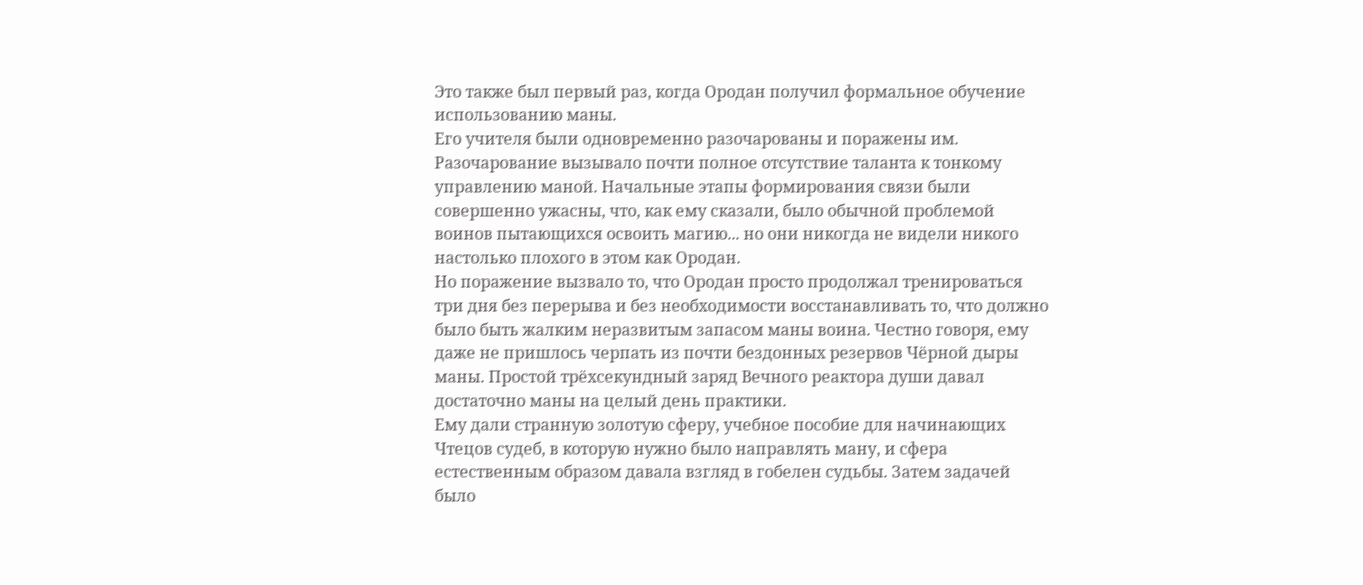Это также был первый раз, когда Ородан получил формальное обучение использованию маны.
Его учителя были одновременно разочарованы и поражены им.
Разочарование вызывало почти полное отсутствие таланта к тонкому управлению маной. Начальные этапы формирования связи были совершенно ужасны, что, как ему сказали, было обычной проблемой воинов пытающихся освоить магию... но они никогда не видели никого настолько плохого в этом как Ородан.
Но поражение вызвало то, что Ородан просто продолжал тренироваться три дня без перерыва и без необходимости восстанавливать то, что должно было быть жалким неразвитым запасом маны воина. Честно говоря, ему даже не пришлось черпать из почти бездонных резервов Чёрной дыры маны. Простой трёхсекундный заряд Вечного реактора души давал достаточно маны на целый день практики.
Ему дали странную золотую сферу, учебное пособие для начинающих Чтецов судеб, в которую нужно было направлять ману, и сфера естественным образом давала взгляд в гобелен судьбы. Затем задачей было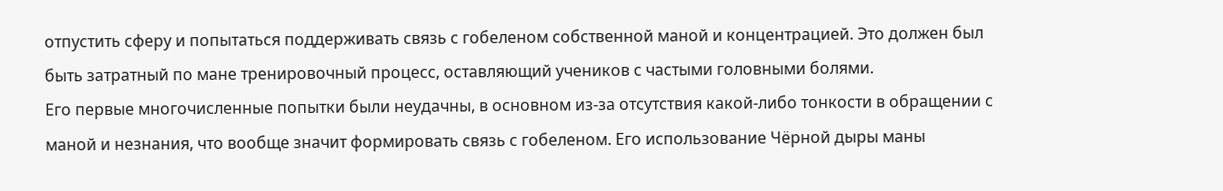отпустить сферу и попытаться поддерживать связь с гобеленом собственной маной и концентрацией. Это должен был быть затратный по мане тренировочный процесс, оставляющий учеников с частыми головными болями.
Его первые многочисленные попытки были неудачны, в основном из-за отсутствия какой-либо тонкости в обращении с маной и незнания, что вообще значит формировать связь с гобеленом. Его использование Чёрной дыры маны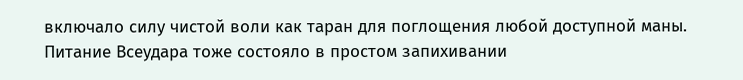включало силу чистой воли как таран для поглощения любой доступной маны. Питание Всеудара тоже состояло в простом запихивании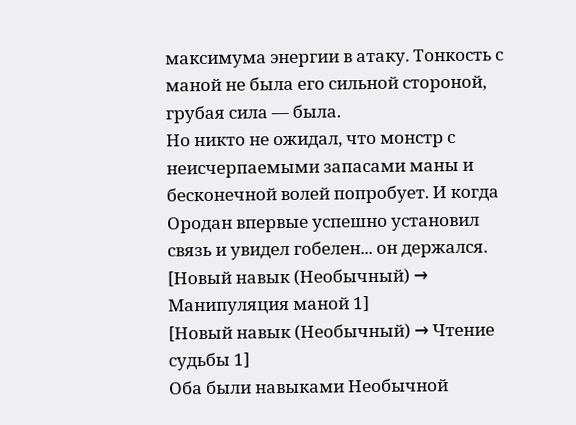максимума энергии в атаку. Тонкость с маной не была его сильной стороной, грубая сила — была.
Но никто не ожидал, что монстр с неисчерпаемыми запасами маны и бесконечной волей попробует. И когда Ородан впервые успешно установил связь и увидел гобелен... он держался.
[Новый навык (Необычный) → Манипуляция маной 1]
[Новый навык (Необычный) → Чтение судьбы 1]
Оба были навыками Необычной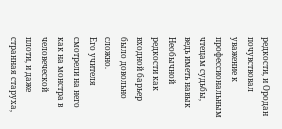редкости, и Ородан почувствовал уважение к профессиональным чтецам судьбы, ведь иметь навык Необычной редкости как входной барьер было довольно сложно.
Его учителя смотрели на него как на монстра в человеческой плоти, и даже странная старуха,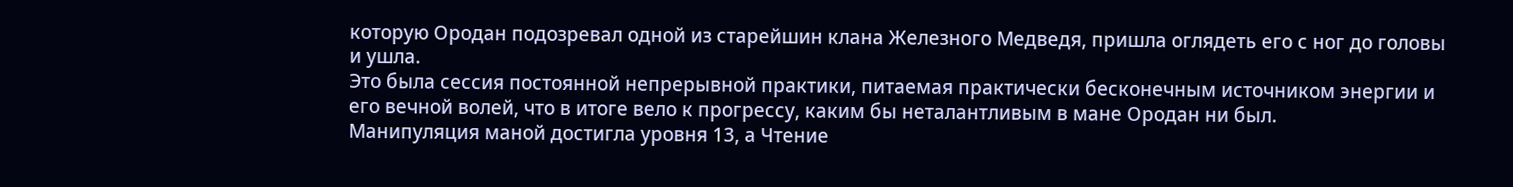которую Ородан подозревал одной из старейшин клана Железного Медведя, пришла оглядеть его с ног до головы и ушла.
Это была сессия постоянной непрерывной практики, питаемая практически бесконечным источником энергии и его вечной волей, что в итоге вело к прогрессу, каким бы неталантливым в мане Ородан ни был.
Манипуляция маной достигла уровня 13, а Чтение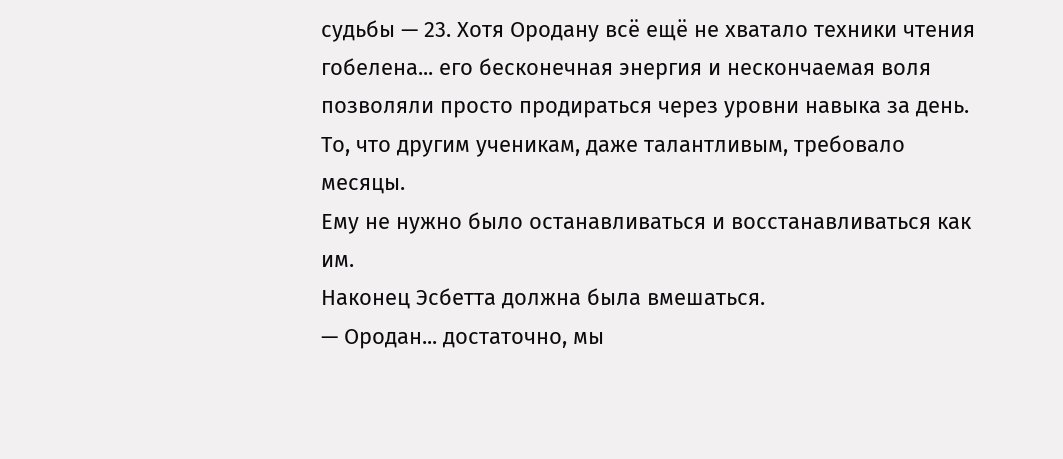судьбы — 23. Хотя Ородану всё ещё не хватало техники чтения гобелена... его бесконечная энергия и нескончаемая воля позволяли просто продираться через уровни навыка за день. То, что другим ученикам, даже талантливым, требовало месяцы.
Ему не нужно было останавливаться и восстанавливаться как им.
Наконец Эсбетта должна была вмешаться.
— Ородан... достаточно, мы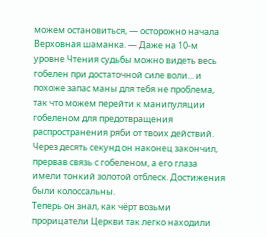можем остановиться, — осторожно начала Верховная шаманка. — Даже на 10-м уровне Чтения судьбы можно видеть весь гобелен при достаточной силе воли... и похоже запас маны для тебя не проблема, так что можем перейти к манипуляции гобеленом для предотвращения распространения ряби от твоих действий.
Через десять секунд он наконец закончил, прервав связь с гобеленом, а его глаза имели тонкий золотой отблеск. Достижения были колоссальны.
Теперь он знал, как чёрт возьми прорицатели Церкви так легко находили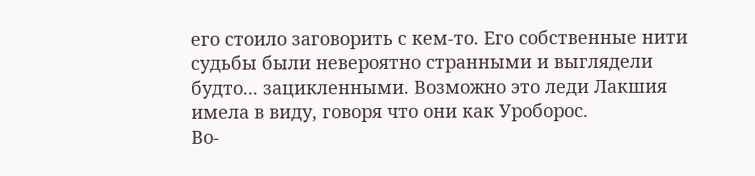его стоило заговорить с кем-то. Его собственные нити судьбы были невероятно странными и выглядели будто... зацикленными. Возможно это леди Лакшия имела в виду, говоря что они как Уроборос.
Во-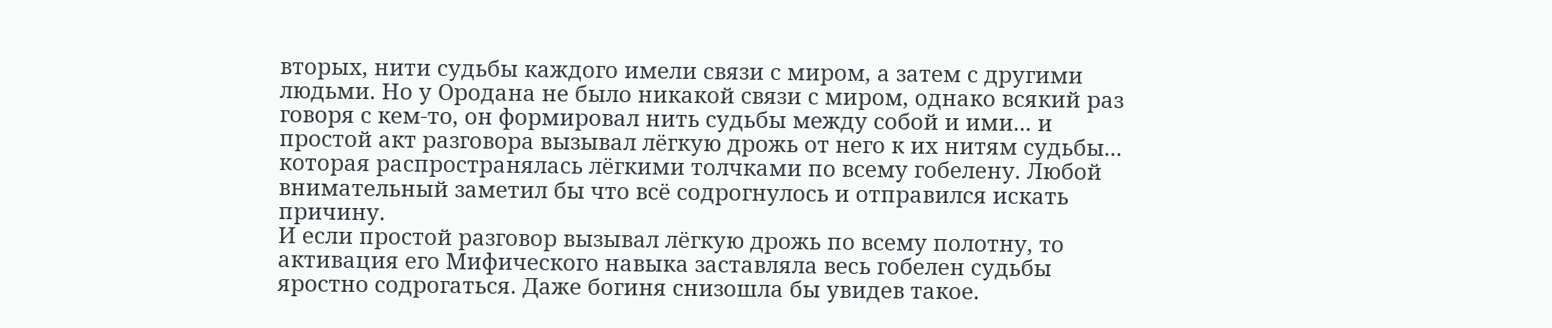вторых, нити судьбы каждого имели связи с миром, а затем с другими людьми. Но у Ородана не было никакой связи с миром, однако всякий раз говоря с кем-то, он формировал нить судьбы между собой и ими... и простой акт разговора вызывал лёгкую дрожь от него к их нитям судьбы... которая распространялась лёгкими толчками по всему гобелену. Любой внимательный заметил бы что всё содрогнулось и отправился искать причину.
И если простой разговор вызывал лёгкую дрожь по всему полотну, то активация его Мифического навыка заставляла весь гобелен судьбы яростно содрогаться. Даже богиня снизошла бы увидев такое.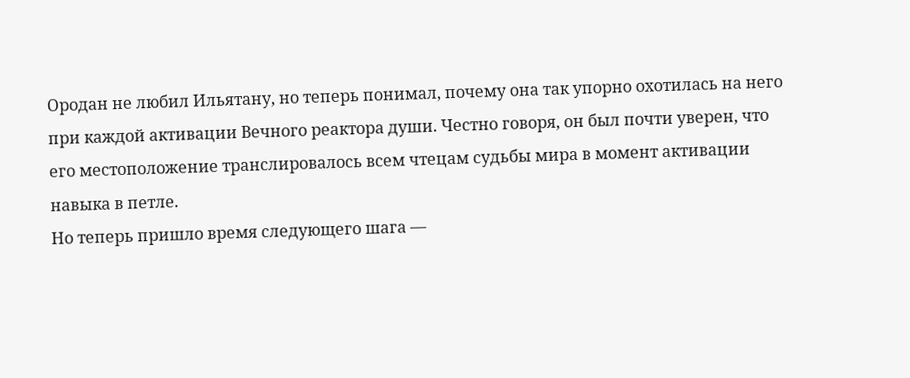Ородан не любил Ильятану, но теперь понимал, почему она так упорно охотилась на него при каждой активации Вечного реактора души. Честно говоря, он был почти уверен, что его местоположение транслировалось всем чтецам судьбы мира в момент активации навыка в петле.
Но теперь пришло время следующего шага —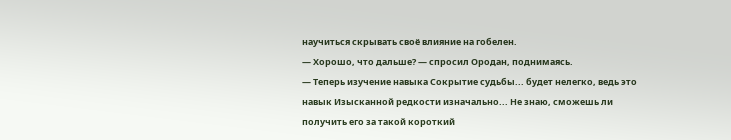научиться скрывать своё влияние на гобелен.
— Хорошо, что дальше? — спросил Ородан, поднимаясь.
— Теперь изучение навыка Сокрытие судьбы... будет нелегко, ведь это навык Изысканной редкости изначально... Не знаю, сможешь ли получить его за такой короткий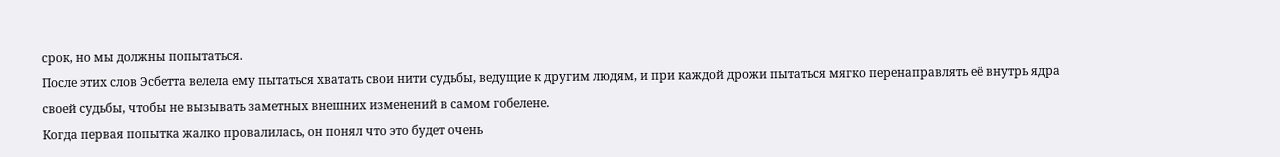срок, но мы должны попытаться.
После этих слов Эсбетта велела ему пытаться хватать свои нити судьбы, ведущие к другим людям, и при каждой дрожи пытаться мягко перенаправлять её внутрь ядра своей судьбы, чтобы не вызывать заметных внешних изменений в самом гобелене.
Когда первая попытка жалко провалилась, он понял что это будет очень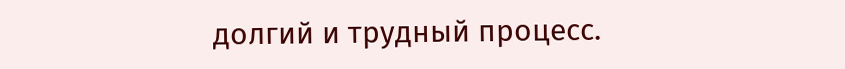долгий и трудный процесс.